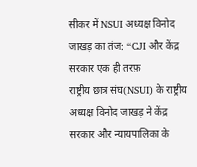सीकर में NSUI अध्यक्ष विनोद जाखड़ का तंज: “CJI और केंद्र सरकार एक ही तरफ़
राष्ट्रीय छात्र संघ(NSUI) के राष्ट्रीय अध्यक्ष विनोद जाखड़ ने केंद्र सरकार और न्यायपालिका के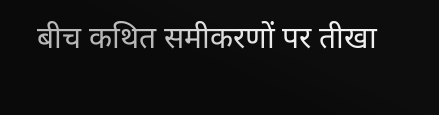बीच कथित समीकरणों पर तीखा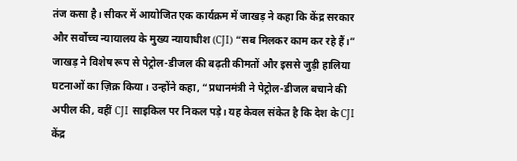तंज कसा है। सीकर में आयोजित एक कार्यक्रम में जाखड़ ने कहा कि केंद्र सरकार और सर्वोच्च न्यायालय के मुख्य न्यायाधीश (CJI) “सब मिलकर काम कर रहे हैं।”
जाखड़ ने विशेष रूप से पेट्रोल-डीजल की बढ़ती कीमतों और इससे जुड़ी हालिया घटनाओं का ज़िक्र किया। उन्होंने कहा, “प्रधानमंत्री ने पेट्रोल-डीजल बचाने की अपील की, वहीं CJI साइकिल पर निकल पड़े। यह केवल संकेत है कि देश के CJI केंद्र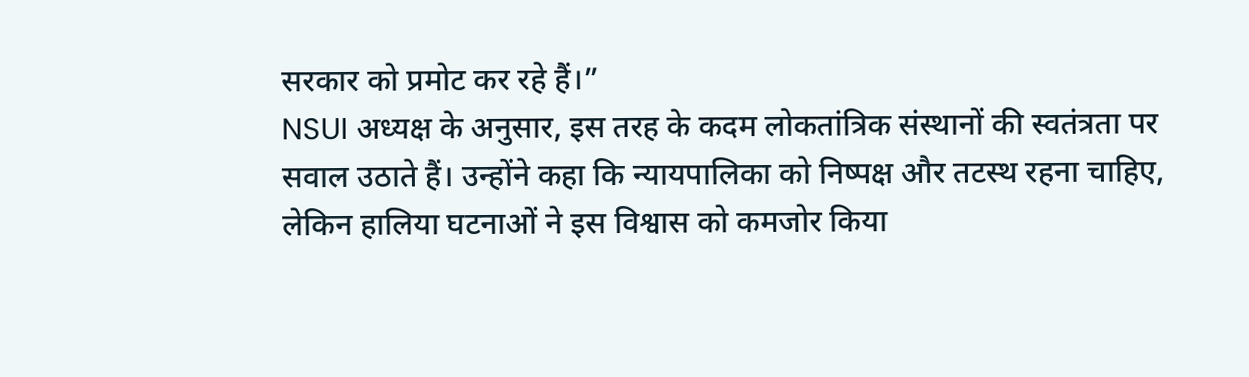सरकार को प्रमोट कर रहे हैं।”
NSUI अध्यक्ष के अनुसार, इस तरह के कदम लोकतांत्रिक संस्थानों की स्वतंत्रता पर सवाल उठाते हैं। उन्होंने कहा कि न्यायपालिका को निष्पक्ष और तटस्थ रहना चाहिए, लेकिन हालिया घटनाओं ने इस विश्वास को कमजोर किया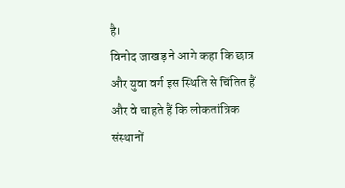है।
विनोद जाखड़ ने आगे कहा कि छात्र और युवा वर्ग इस स्थिति से चिंतित हैं और वे चाहते हैं कि लोकतांत्रिक संस्थानों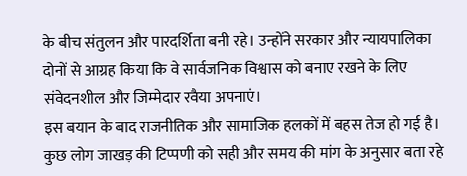के बीच संतुलन और पारदर्शिता बनी रहे। उन्होंने सरकार और न्यायपालिका दोनों से आग्रह किया कि वे सार्वजनिक विश्वास को बनाए रखने के लिए संवेदनशील और जिम्मेदार रवैया अपनाएं।
इस बयान के बाद राजनीतिक और सामाजिक हलकों में बहस तेज हो गई है। कुछ लोग जाखड़ की टिप्पणी को सही और समय की मांग के अनुसार बता रहे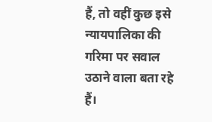हैं, तो वहीं कुछ इसे न्यायपालिका की गरिमा पर सवाल उठाने वाला बता रहे हैं।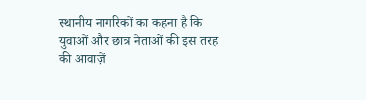स्थानीय नागरिकों का कहना है कि युवाओं और छात्र नेताओं की इस तरह की आवाज़ें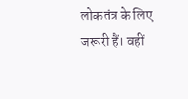लोकतंत्र के लिए जरूरी हैं। वहीं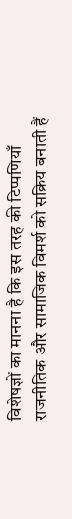विशेषज्ञों का मानना है कि इस तरह की टिप्पणियाँ राजनीतिक और सामाजिक विमर्श को सक्रिय बनाती हैं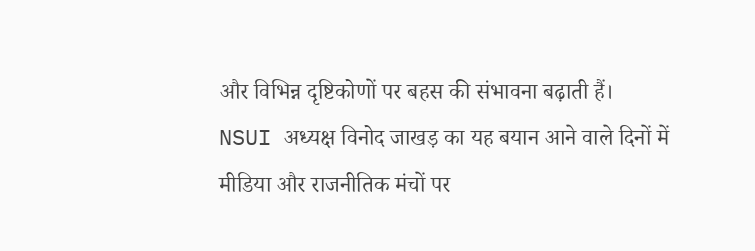और विभिन्न दृष्टिकोणों पर बहस की संभावना बढ़ाती हैं।
NSUI अध्यक्ष विनोद जाखड़ का यह बयान आने वाले दिनों में मीडिया और राजनीतिक मंचों पर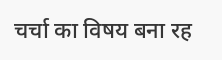चर्चा का विषय बना रह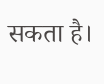सकता है।